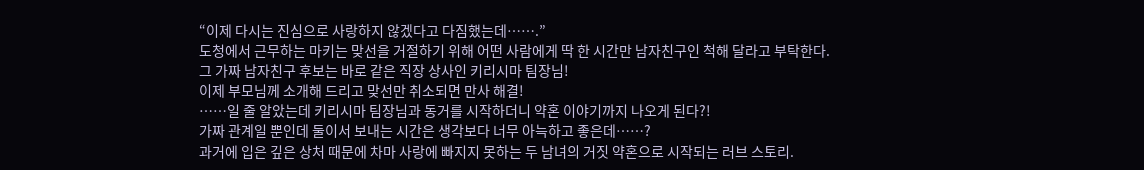“이제 다시는 진심으로 사랑하지 않겠다고 다짐했는데…….”
도청에서 근무하는 마키는 맞선을 거절하기 위해 어떤 사람에게 딱 한 시간만 남자친구인 척해 달라고 부탁한다.
그 가짜 남자친구 후보는 바로 같은 직장 상사인 키리시마 팀장님!
이제 부모님께 소개해 드리고 맞선만 취소되면 만사 해결!
……일 줄 알았는데 키리시마 팀장님과 동거를 시작하더니 약혼 이야기까지 나오게 된다?!
가짜 관계일 뿐인데 둘이서 보내는 시간은 생각보다 너무 아늑하고 좋은데……?
과거에 입은 깊은 상처 때문에 차마 사랑에 빠지지 못하는 두 남녀의 거짓 약혼으로 시작되는 러브 스토리.